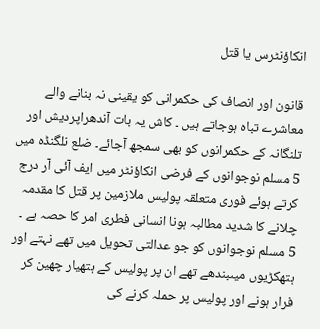انکاؤنٹرس یا قتل

قانون اور انصاف کی حکمرانی کو یقینی نہ بنانے والے معاشرے تباہ ہوجاتے ہیں ۔ کاش یہ بات آندھراپردیش اور تلنگانہ کے حکمرانوں کو بھی سمجھ آجائے۔ ضلع نلگنڈہ میں 5 مسلم نوجوانوں کے فرضی انکاؤنٹر میں ایف آئی آر درج کرتے ہوئے فوری متعلقہ پولیس ملازمین پر قتل کا مقدمہ چلانے کا شدید مطالبہ ہونا انسانی فطری امر کا حصہ ہے ۔ 5 مسلم نوجوانوں کو جو عدالتی تحویل میں تھے نہتے اور ہتھکڑیوں میںبندھے تھے ان پر پولیس کے ہتھیار چھین کر فرار ہونے اور پولیس پر حملہ کرنے کی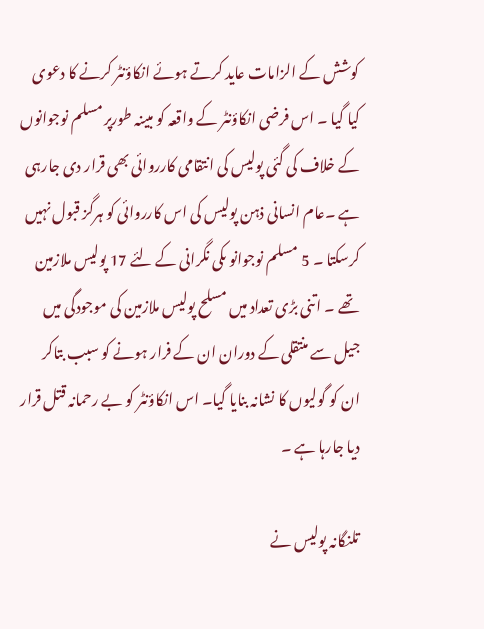کوشش کے الزامات عاید کرتے ہوئے انکاؤنٹر کرنے کا دعوی کیا گیا ۔ اس فرضی انکاؤنٹر کے واقعہ کو مبینہ طورپر مسلم نوجوانوں کے خلاف کی گئی پولیس کی انتقامی کارروائی بھی قرار دی جارہی ہے ۔عام انسانی ذہن پولیس کی اس کارروائی کو ہرگز قبول نہیں کرسکتا ۔ 5 مسلم نوجوانو ںکی نگرانی کے لئے 17 پولیس ملازمین تھے ۔ اتنی بڑی تعداد میں مسلح پولیس ملازمین کی موجودگی میں جیل سے منتقلی کے دوران ان کے فرار ہونے کو سبب بتاکر ان کو گولیوں کا نشانہ بنایا گیا۔ اس انکاؤنٹر کو بے رحمانہ قتل قرار دیا جارہا ہے ۔

تلنگانہ پولیس نے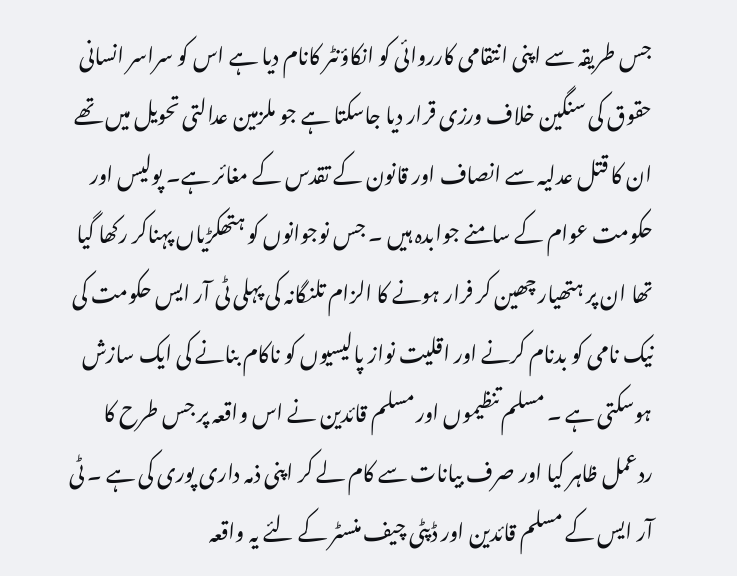جس طریقہ سے اپنی انتقامی کارروائی کو انکاؤنٹر کانام دیا ہے اس کو سراسر انسانی حقوق کی سنگین خلاف ورزی قرار دیا جاسکتا ہے جو ملزمین عدالتی تحویل میں تھے ان کا قتل عدلیہ سے انصاف اور قانون کے تقدس کے مغائر ہے۔ پولیس اور حکومت عوام کے سامنے جوابدہ ہیں ۔ جس نوجوانوں کو ہتھکڑیاں پہناکر رکھا گیا تھا ان پر ہتھیار چھین کر فرار ہونے کا الزام تلنگانہ کی پہلی ٹی آر ایس حکومت کی نیک نامی کو بدنام کرنے اور اقلیت نواز پالیسیوں کو ناکام بنانے کی ایک سازش ہوسکتی ہے ۔ مسلم تنظیموں اور مسلم قائدین نے اس واقعہ پر جس طرح کا ردعمل ظاہر کیا اور صرف بیانات سے کام لے کر اپنی ذمہ داری پوری کی ہے ۔ ٹی آر ایس کے مسلم قائدین اور ڈپٹی چیف منسٹر کے لئے یہ واقعہ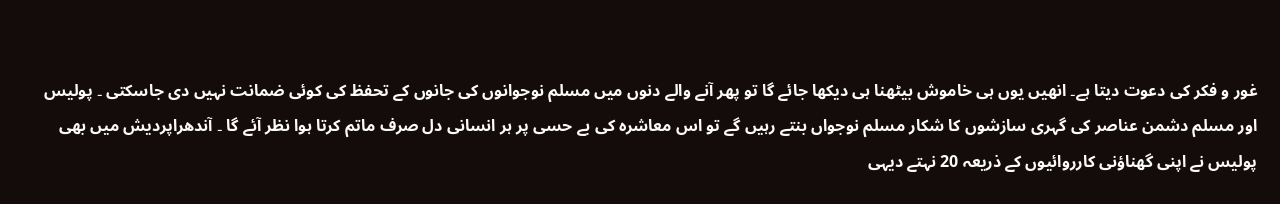غور و فکر کی دعوت دیتا ہے۔ انھیں یوں ہی خاموش بیٹھنا ہی دیکھا جائے گا تو پھر آنے والے دنوں میں مسلم نوجوانوں کی جانوں کے تحفظ کی کوئی ضمانت نہیں دی جاسکتی ۔ پولیس اور مسلم دشمن عناصر کی گہری سازشوں کا شکار مسلم نوجواں بنتے رہیں گے تو اس معاشرہ کی بے حسی پر ہر انسانی دل صرف ماتم کرتا ہوا نظر آئے گا ۔ آندھراپردیش میں بھی پولیس نے اپنی گھناؤنی کارروائیوں کے ذریعہ 20 نہتے دیہی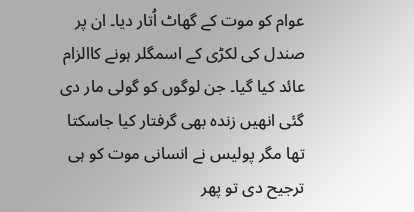عوام کو موت کے گھاٹ اُتار دیا۔ ان پر صندل کی لکڑی کے اسمگلر ہونے کاالزام عائد کیا گیا۔ جن لوگوں کو گولی مار دی گئی انھیں زندہ بھی گرفتار کیا جاسکتا تھا مگر پولیس نے انسانی موت کو ہی ترجیح دی تو پھر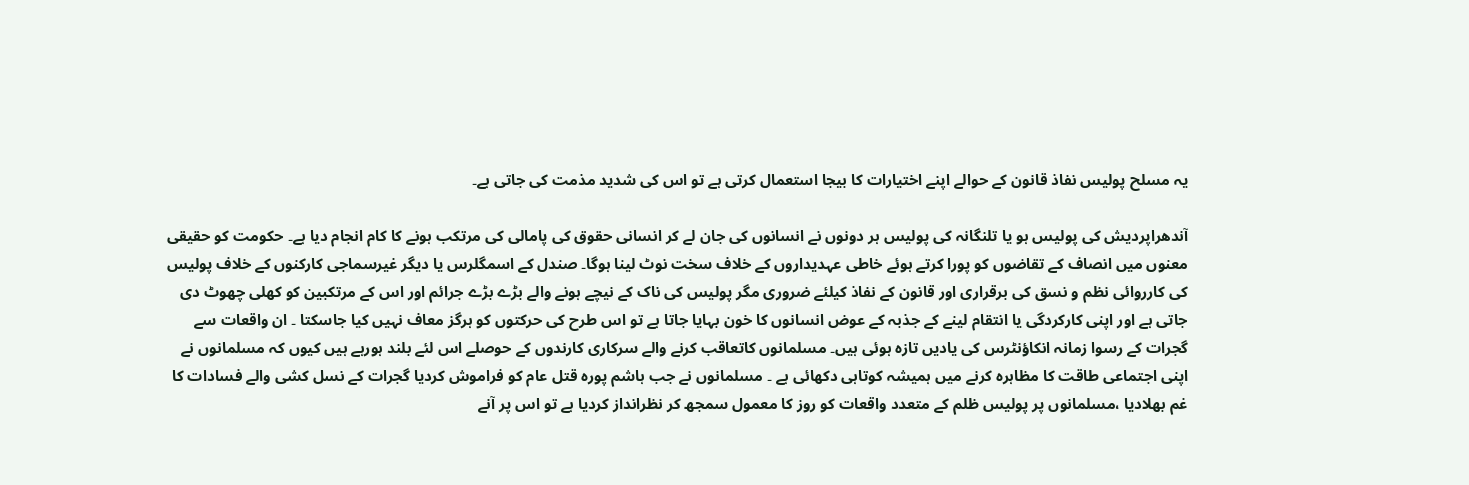یہ مسلح پولیس نفاذ قانون کے حوالے اپنے اختیارات کا بیجا استعمال کرتی ہے تو اس کی شدید مذمت کی جاتی ہے۔

آندھراپردیش کی پولیس ہو یا تلنگانہ کی پولیس ہر دونوں نے انسانوں کی جان لے کر انسانی حقوق کی پامالی کی مرتکب ہونے کا کام انجام دیا ہے۔ حکومت کو حقیقی معنوں میں انصاف کے تقاضوں کو پورا کرتے ہوئے خاطی عہدیداروں کے خلاف سخت نوٹ لینا ہوگا۔ صندل کے اسمگلرس یا دیگر غیرسماجی کارکنوں کے خلاف پولیس کی کارروائی نظم و نسق کی برقراری اور قانون کے نفاذ کیلئے ضروری مگر پولیس کی ناک کے نیچے ہونے والے بڑے بڑے جرائم اور اس کے مرتکبین کو کھلی چھوٹ دی جاتی ہے اور اپنی کارکردگی یا انتقام لینے کے جذبہ کے عوض انسانوں کا خون بہایا جاتا ہے تو اس طرح کی حرکتوں کو ہرگز معاف نہیں کیا جاسکتا ۔ ان واقعات سے گجرات کے رسوا زمانہ انکاؤنٹرس کی یادیں تازہ ہوئی ہیں۔ مسلمانوں کاتعاقب کرنے والے سرکاری کارندوں کے حوصلے اس لئے بلند ہورہے ہیں کیوں کہ مسلمانوں نے اپنی اجتماعی طاقت کا مظاہرہ کرنے میں ہمیشہ کوتاہی دکھائی ہے ۔ مسلمانوں نے جب ہاشم پورہ قتل عام کو فراموش کردیا گجرات کے نسل کشی والے فسادات کا غم بھلادیا ،مسلمانوں پر پولیس ظلم کے متعدد واقعات کو روز کا معمول سمجھ کر نظرانداز کردیا ہے تو اس پر آنے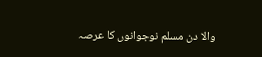والا دن مسلم نوجوانوں کا عرصہ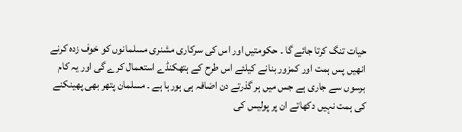حیات تنگ کرتا جائے گا ۔ حکومتیں اور اس کی سرکاری مشنری مسلمانوں کو خوف زدہ کرنے انھیں پس ہمت اور کمزور بنانے کیلئے اس طرح کے ہتھکنڈے استعمال کرے گی اور یہ کام برسوں سے جاری ہے جس میں ہر گذرتے دن اضافہ ہی ہورہا ہے ۔ مسلمان پتھر بھی پھینکنے کی ہمت نہیں دکھاتے ان پر پولیس کی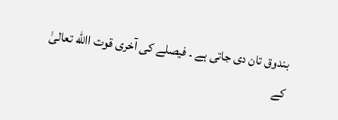بندوق تان دی جاتی ہے ۔ فیصلے کی آخری قوت االله تعالیٰ کے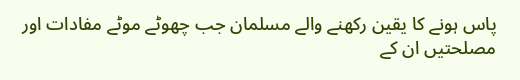پاس ہونے کا یقین رکھنے والے مسلمان جب چھوٹے موٹے مفادات اور مصلحتیں ان کے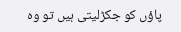پاؤں کو جکڑلیتی ہیں تو وہ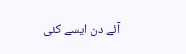آئے دن ایسے کئی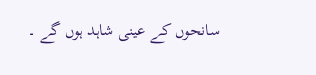سانحوں کے عینی شاہد ہوں گے ۔